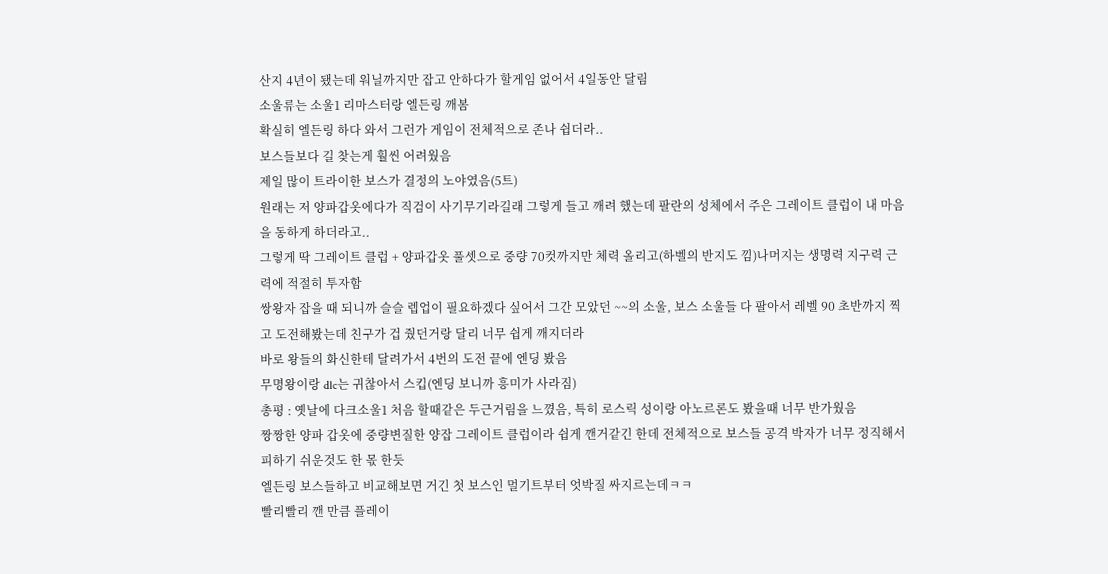산지 4년이 됐는데 워닐까지만 잡고 안하다가 할게임 없어서 4일동안 달림
소울류는 소울1 리마스터랑 엘든링 깨봄
확실히 엘든링 하다 와서 그런가 게임이 전체적으로 존나 쉽더라..
보스들보다 길 찾는게 훨씬 어려웠음
제일 많이 트라이한 보스가 결정의 노야였음(5트)
원래는 저 양파갑옷에다가 직검이 사기무기라길래 그렇게 들고 깨려 했는데 팔란의 성체에서 주은 그레이트 클럽이 내 마음을 동하게 하더라고..
그렇게 딱 그레이트 클럽 + 양파갑옷 풀셋으로 중량 70컷까지만 체력 올리고(하벨의 반지도 낌)나머지는 생명력 지구력 근력에 적절히 투자함
쌍왕자 잡을 때 되니까 슬슬 렙업이 필요하겠다 싶어서 그간 모았던 ~~의 소울, 보스 소울들 다 팔아서 레벨 90 초반까지 찍고 도전해봤는데 친구가 겁 줬던거랑 달리 너무 쉽게 깨지더라
바로 왕들의 화신한테 달려가서 4번의 도전 끝에 엔딩 봤음
무명왕이랑 dlc는 귀찮아서 스킵(엔딩 보니까 흥미가 사라짐)
총평 : 옛날에 다크소울1 처음 할때같은 두근거림을 느꼈음, 특히 로스릭 성이랑 아노르론도 봤을때 너무 반가웠음
짱짱한 양파 갑옷에 중량변질한 양잡 그레이트 클럽이라 쉽게 깬거같긴 한데 전체적으로 보스들 공격 박자가 너무 정직해서 피하기 쉬운것도 한 몫 한듯
엘든링 보스들하고 비교해보면 거긴 첫 보스인 멀기트부터 엇박질 싸지르는데ㅋㅋ
빨리빨리 깬 만큼 플레이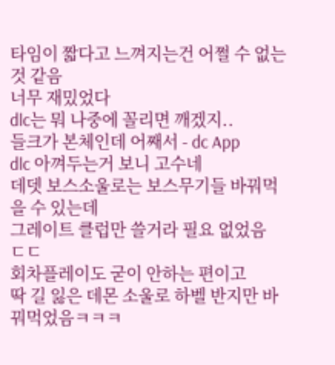타임이 짧다고 느껴지는건 어쩔 수 없는 것 같음
너무 재밌었다
dlc는 뭐 나중에 꼴리면 깨겠지..
들크가 본체인데 어째서 - dc App
dlc 아껴두는거 보니 고수네
데뎃 보스소울로는 보스무기들 바꿔먹을 수 있는데
그레이트 클럽만 쓸거라 필요 없었음
ㄷㄷ
회차플레이도 굳이 안하는 편이고
딱 길 잃은 데몬 소울로 하벨 반지만 바꿔먹었음ㅋㅋㅋ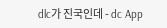dlc가 진국인데 - dc App